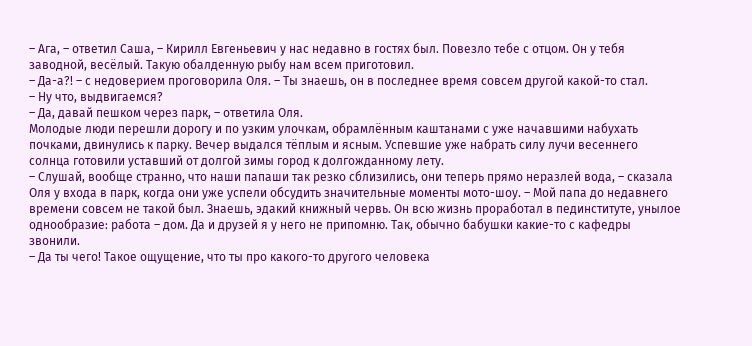– Ага, – ответил Саша, – Кирилл Евгеньевич у нас недавно в гостях был. Повезло тебе с отцом. Он у тебя заводной, весёлый. Такую обалденную рыбу нам всем приготовил.
– Да-а?! – с недоверием проговорила Оля. – Ты знаешь, он в последнее время совсем другой какой-то стал.
– Ну что, выдвигаемся?
– Да, давай пешком через парк, – ответила Оля.
Молодые люди перешли дорогу и по узким улочкам, обрамлённым каштанами с уже начавшими набухать почками, двинулись к парку. Вечер выдался тёплым и ясным. Успевшие уже набрать силу лучи весеннего солнца готовили уставший от долгой зимы город к долгожданному лету.
– Слушай, вообще странно, что наши папаши так резко сблизились, они теперь прямо неразлей вода, – сказала Оля у входа в парк, когда они уже успели обсудить значительные моменты мото-шоу. – Мой папа до недавнего времени совсем не такой был. Знаешь, эдакий книжный червь. Он всю жизнь проработал в пединституте, унылое однообразие: работа – дом. Да и друзей я у него не припомню. Так, обычно бабушки какие-то с кафедры звонили.
– Да ты чего! Такое ощущение, что ты про какого-то другого человека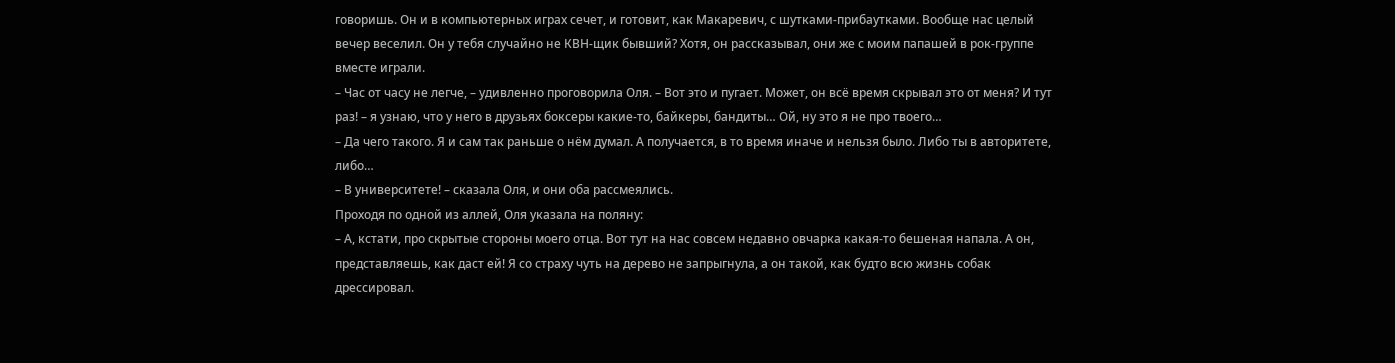говоришь. Он и в компьютерных играх сечет, и готовит, как Макаревич, с шутками-прибаутками. Вообще нас целый вечер веселил. Он у тебя случайно не КВН-щик бывший? Хотя, он рассказывал, они же с моим папашей в рок-группе вместе играли.
– Час от часу не легче, – удивленно проговорила Оля. – Вот это и пугает. Может, он всё время скрывал это от меня? И тут раз! – я узнаю, что у него в друзьях боксеры какие-то, байкеры, бандиты… Ой, ну это я не про твоего…
– Да чего такого. Я и сам так раньше о нём думал. А получается, в то время иначе и нельзя было. Либо ты в авторитете, либо…
– В университете! – сказала Оля, и они оба рассмеялись.
Проходя по одной из аллей, Оля указала на поляну:
– А, кстати, про скрытые стороны моего отца. Вот тут на нас совсем недавно овчарка какая-то бешеная напала. А он, представляешь, как даст ей! Я со страху чуть на дерево не запрыгнула, а он такой, как будто всю жизнь собак дрессировал.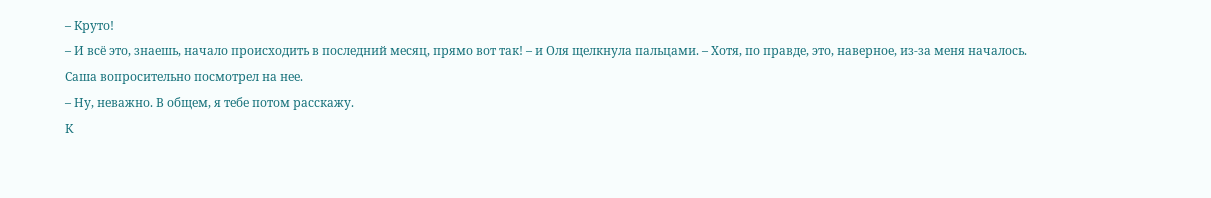– Круто!
– И всё это, знаешь, начало происходить в последний месяц, прямо вот так! – и Оля щелкнула пальцами. – Хотя, по правде, это, наверное, из-за меня началось.
Саша вопросительно посмотрел на нее.
– Ну, неважно. В общем, я тебе потом расскажу.
К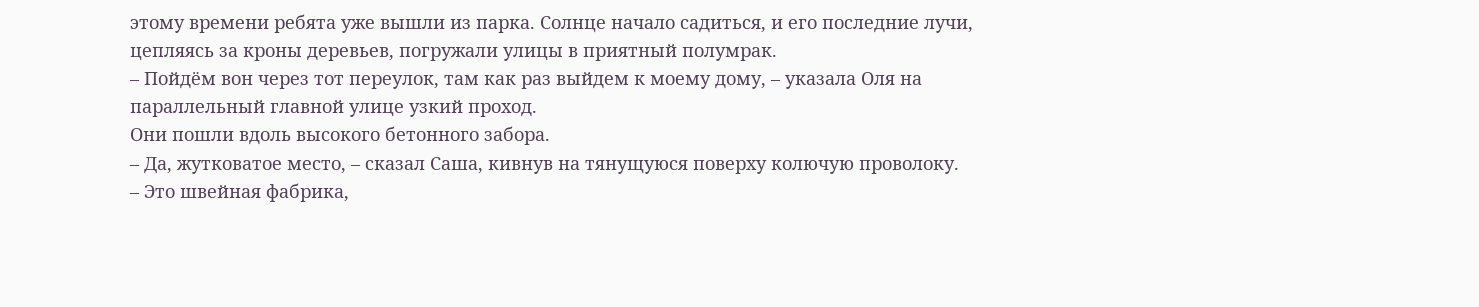этому времени ребята уже вышли из парка. Солнце начало садиться, и его последние лучи, цепляясь за кроны деревьев, погружали улицы в приятный полумрак.
– Пойдём вон через тот переулок, там как раз выйдем к моему дому, – указала Оля на параллельный главной улице узкий проход.
Они пошли вдоль высокого бетонного забора.
– Да, жутковатое место, – сказал Саша, кивнув на тянущуюся поверху колючую проволоку.
– Это швейная фабрика,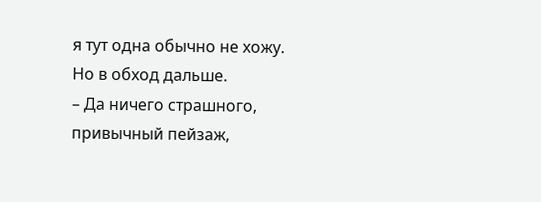я тут одна обычно не хожу. Но в обход дальше.
– Да ничего страшного, привычный пейзаж,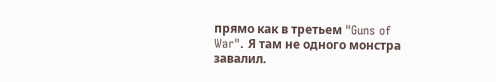прямо как в третьем "Guns of War". Я там не одного монстра завалил.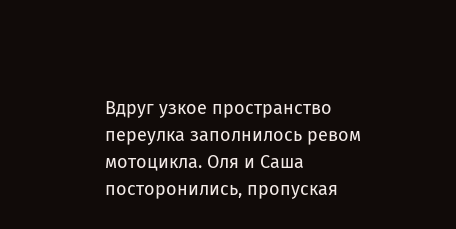Вдруг узкое пространство переулка заполнилось ревом мотоцикла. Оля и Саша посторонились, пропуская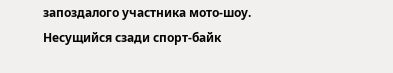запоздалого участника мото-шоу. Несущийся сзади спорт-байк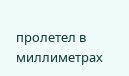пролетел в миллиметрах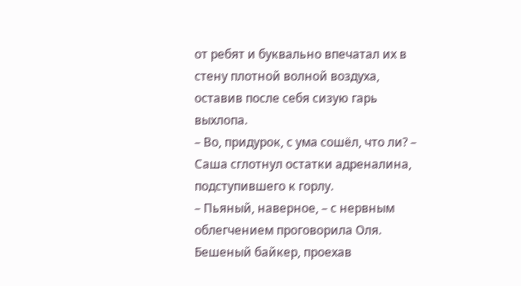от ребят и буквально впечатал их в стену плотной волной воздуха, оставив после себя сизую гарь выхлопа.
– Во, придурок, с ума сошёл, что ли? – Саша сглотнул остатки адреналина, подступившего к горлу.
– Пьяный, наверное, – с нервным облегчением проговорила Оля.
Бешеный байкер, проехав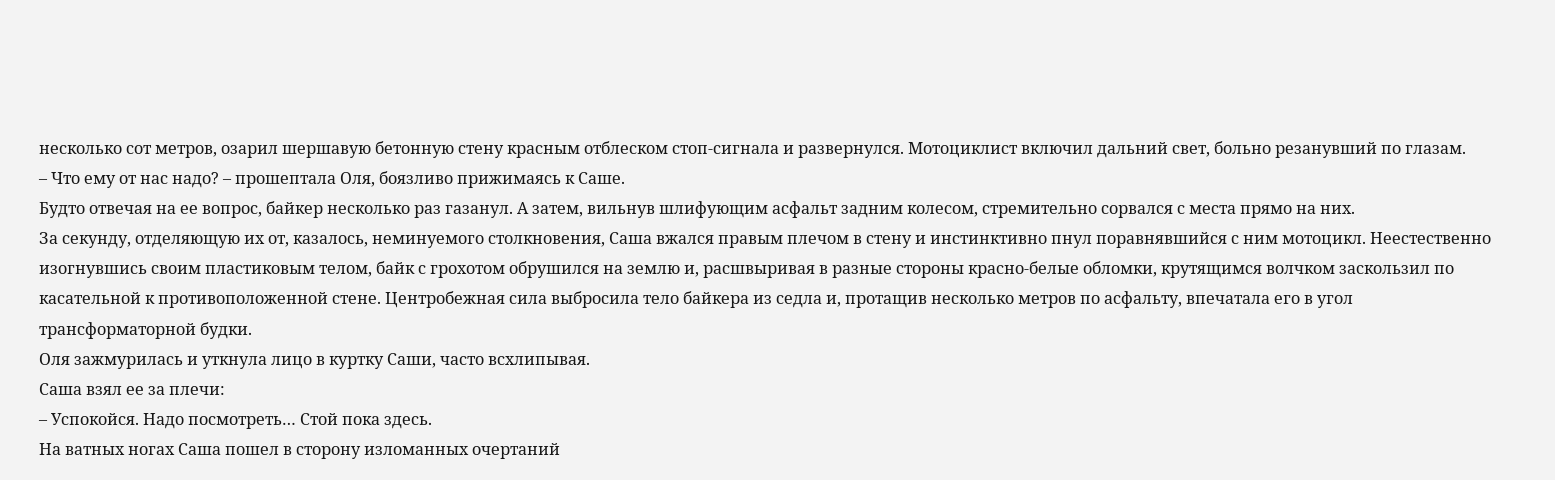несколько сот метров, озарил шершавую бетонную стену красным отблеском стоп-сигнала и развернулся. Мотоциклист включил дальний свет, больно резанувший по глазам.
– Что ему от нас надо? – прошептала Оля, боязливо прижимаясь к Саше.
Будто отвечая на ее вопрос, байкер несколько раз газанул. А затем, вильнув шлифующим асфальт задним колесом, стремительно сорвался с места прямо на них.
За секунду, отделяющую их от, казалось, неминуемого столкновения, Саша вжался правым плечом в стену и инстинктивно пнул поравнявшийся с ним мотоцикл. Неестественно изогнувшись своим пластиковым телом, байк с грохотом обрушился на землю и, расшвыривая в разные стороны красно-белые обломки, крутящимся волчком заскользил по касательной к противоположенной стене. Центробежная сила выбросила тело байкера из седла и, протащив несколько метров по асфальту, впечатала его в угол трансформаторной будки.
Оля зажмурилась и уткнула лицо в куртку Саши, часто всхлипывая.
Саша взял ее за плечи:
– Успокойся. Надо посмотреть… Стой пока здесь.
На ватных ногах Саша пошел в сторону изломанных очертаний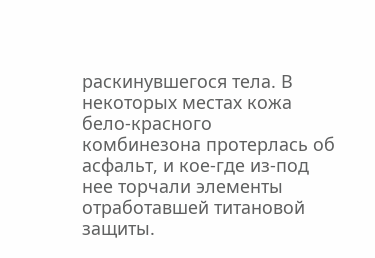раскинувшегося тела. В некоторых местах кожа бело-красного комбинезона протерлась об асфальт, и кое-где из-под нее торчали элементы отработавшей титановой защиты.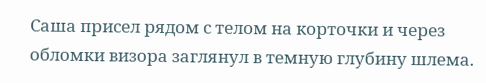Саша присел рядом с телом на корточки и через обломки визора заглянул в темную глубину шлема.